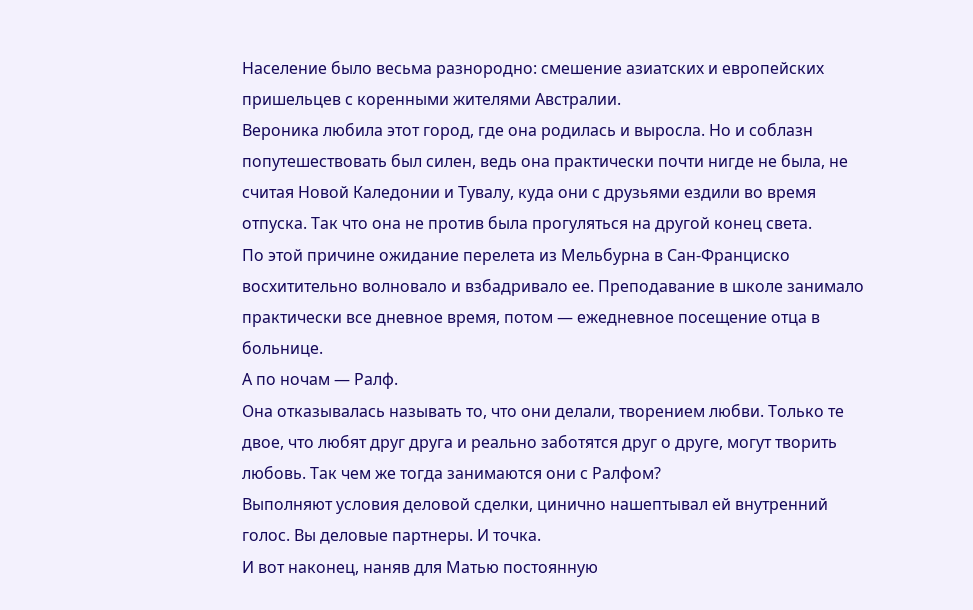Население было весьма разнородно: смешение азиатских и европейских пришельцев с коренными жителями Австралии.
Вероника любила этот город, где она родилась и выросла. Но и соблазн попутешествовать был силен, ведь она практически почти нигде не была, не считая Новой Каледонии и Тувалу, куда они с друзьями ездили во время отпуска. Так что она не против была прогуляться на другой конец света.
По этой причине ожидание перелета из Мельбурна в Сан-Франциско восхитительно волновало и взбадривало ее. Преподавание в школе занимало практически все дневное время, потом — ежедневное посещение отца в больнице.
А по ночам — Ралф.
Она отказывалась называть то, что они делали, творением любви. Только те двое, что любят друг друга и реально заботятся друг о друге, могут творить любовь. Так чем же тогда занимаются они с Ралфом?
Выполняют условия деловой сделки, цинично нашептывал ей внутренний голос. Вы деловые партнеры. И точка.
И вот наконец, наняв для Матью постоянную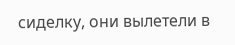сиделку, они вылетели в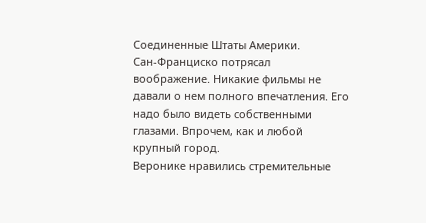Соединенные Штаты Америки.
Сан-Франциско потрясал воображение. Никакие фильмы не давали о нем полного впечатления. Его надо было видеть собственными глазами. Впрочем, как и любой крупный город.
Веронике нравились стремительные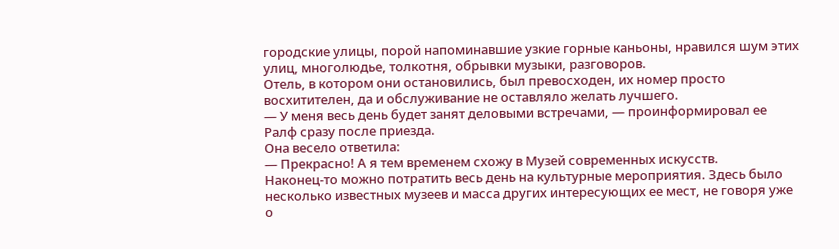городские улицы, порой напоминавшие узкие горные каньоны, нравился шум этих улиц, многолюдье, толкотня, обрывки музыки, разговоров.
Отель, в котором они остановились, был превосходен, их номер просто восхитителен, да и обслуживание не оставляло желать лучшего.
— У меня весь день будет занят деловыми встречами, — проинформировал ее Ралф сразу после приезда.
Она весело ответила:
— Прекрасно! А я тем временем схожу в Музей современных искусств.
Наконец-то можно потратить весь день на культурные мероприятия. Здесь было несколько известных музеев и масса других интересующих ее мест, не говоря уже о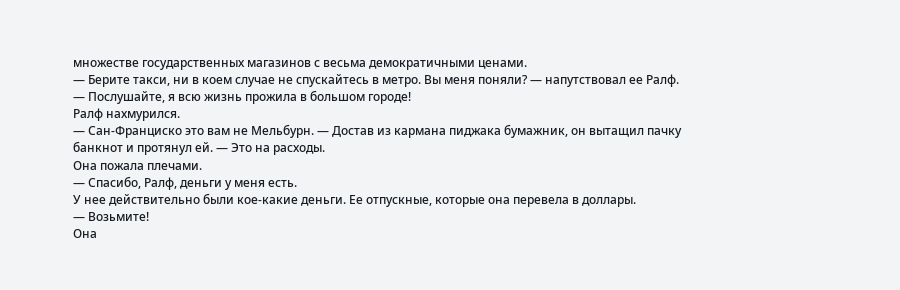множестве государственных магазинов с весьма демократичными ценами.
— Берите такси, ни в коем случае не спускайтесь в метро. Вы меня поняли? — напутствовал ее Ралф.
— Послушайте, я всю жизнь прожила в большом городе!
Ралф нахмурился.
— Сан-Франциско это вам не Мельбурн. — Достав из кармана пиджака бумажник, он вытащил пачку банкнот и протянул ей. — Это на расходы.
Она пожала плечами.
— Спасибо, Ралф, деньги у меня есть.
У нее действительно были кое-какие деньги. Ее отпускные, которые она перевела в доллары.
— Возьмите!
Она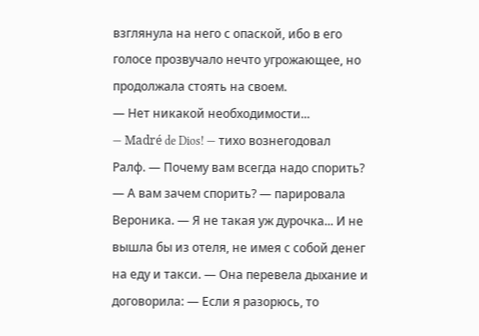взглянула на него с опаской, ибо в его голосе прозвучало нечто угрожающее, но продолжала стоять на своем.
— Нет никакой необходимости...
— Madré de Dios! — тихо вознегодовал Ралф. — Почему вам всегда надо спорить?
— А вам зачем спорить? — парировала Вероника. — Я не такая уж дурочка... И не вышла бы из отеля, не имея с собой денег на еду и такси. — Она перевела дыхание и договорила: — Если я разорюсь, то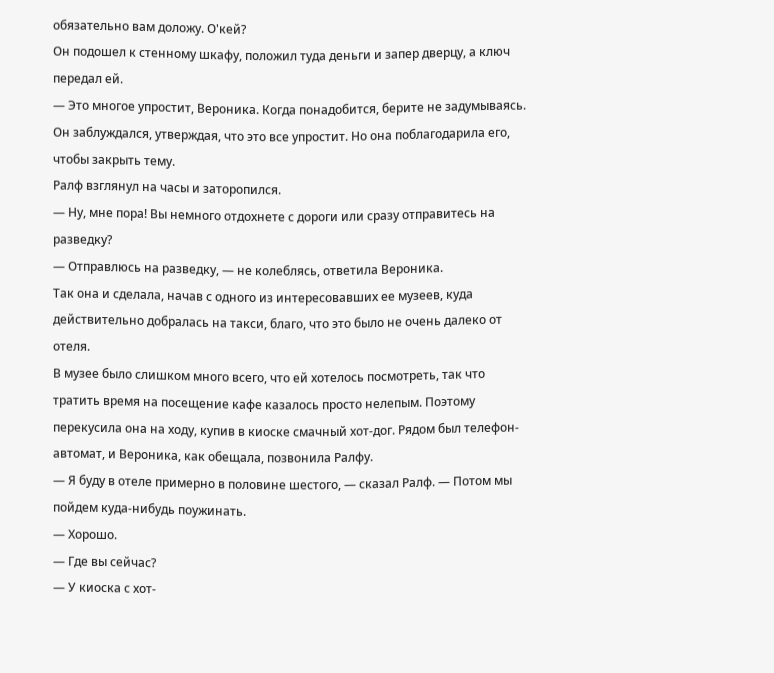обязательно вам доложу. О'кей?
Он подошел к стенному шкафу, положил туда деньги и запер дверцу, а ключ передал ей.
— Это многое упростит, Вероника. Когда понадобится, берите не задумываясь.
Он заблуждался, утверждая, что это все упростит. Но она поблагодарила его, чтобы закрыть тему.
Ралф взглянул на часы и заторопился.
— Ну, мне пора! Вы немного отдохнете с дороги или сразу отправитесь на разведку?
— Отправлюсь на разведку, — не колеблясь, ответила Вероника.
Так она и сделала, начав с одного из интересовавших ее музеев, куда действительно добралась на такси, благо, что это было не очень далеко от отеля.
В музее было слишком много всего, что ей хотелось посмотреть, так что тратить время на посещение кафе казалось просто нелепым. Поэтому перекусила она на ходу, купив в киоске смачный хот-дог. Рядом был телефон-автомат, и Вероника, как обещала, позвонила Ралфу.
— Я буду в отеле примерно в половине шестого, — сказал Ралф. — Потом мы пойдем куда-нибудь поужинать.
— Хорошо.
— Где вы сейчас?
— У киоска с хот-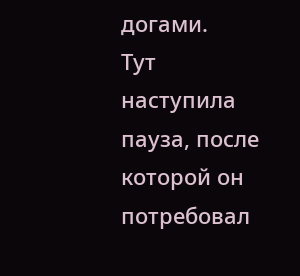догами.
Тут наступила пауза, после которой он потребовал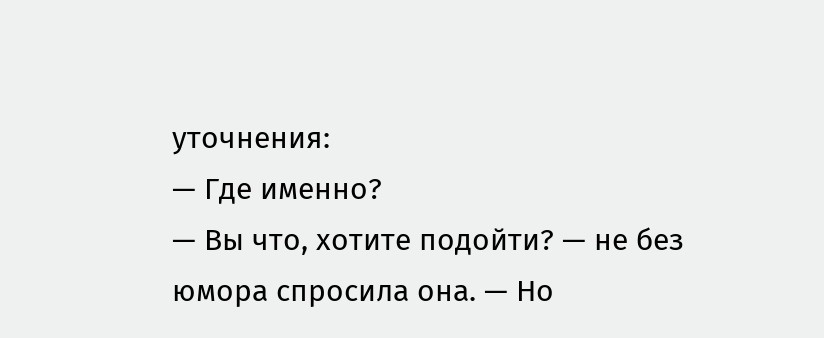уточнения:
— Где именно?
— Вы что, хотите подойти? — не без юмора спросила она. — Но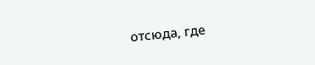отсюда, где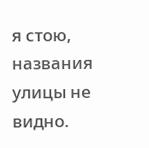я стою, названия улицы не видно.